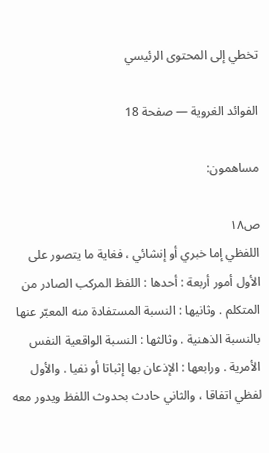تخطي إلى المحتوى الرئيسي

الفوائد الغروية — صفحة 18

مساهمون:

ص١٨
اللفظي إما خبري أو إنشائي ، فغاية ما يتصور على الأول أمور أربعة : أحدها : اللفظ المركب الصادر من المتكلم . وثانيها : النسبة المستفادة منه المعبّر عنها بالنسبة الذهنية . وثالثها : النسبة الواقعية النفس الأمرية . ورابعها : الإذعان بها إثباتا أو نفيا . والأول لفظي اتفاقا ، والثاني حادث بحدوث اللفظ ويدور معه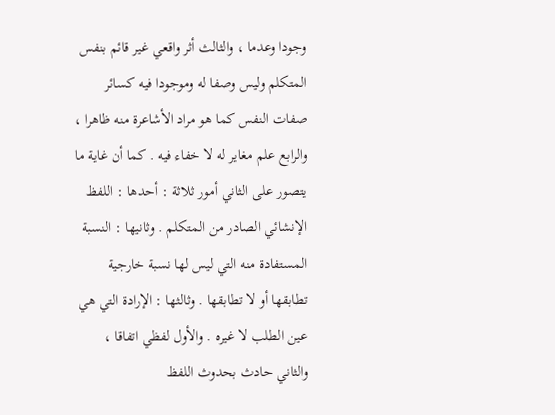وجودا وعدما ، والثالث أثر واقعي غير قائم بنفس المتكلم وليس وصفا له وموجودا فيه كسائر صفات النفس كما هو مراد الأشاعرة منه ظاهرا ، والرابع علم مغاير له لا خفاء فيه . كما أن غاية ما يتصور على الثاني أمور ثلاثة : أحدها : اللفظ الإنشائي الصادر من المتكلم . وثانيها : النسبة المستفادة منه التي ليس لها نسبة خارجية تطابقها أو لا تطابقها . وثالثها : الإرادة التي هي عين الطلب لا غيره . والأول لفظي اتفاقا ، والثاني حادث بحدوث اللفظ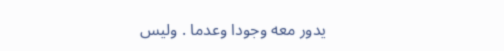يدور معه وجودا وعدما . وليس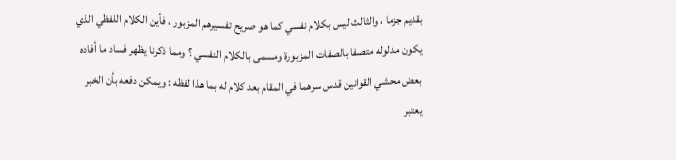بقديم جزما ، والثالث ليس بكلام نفسي كما هو صريح تفسيرهم المزبور ، فأين الكلام اللفظي الذي يكون مدلوله متصفا بالصفات المزبورة ومسمى بالكلام النفسي ؟ ومما ذكرنا يظهر فساد ما أفاده بعض محشي القوانين قدس سرهما في المقام بعد كلام له بما هذا لفظه : ويمكن دفعه بأن الخبر يعتبر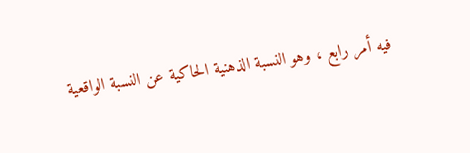فيه أمر رابع ، وهو النسبة الذهنية الحاكية عن النسبة الواقعية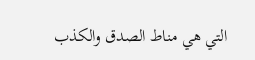التي هي مناط الصدق والكذب